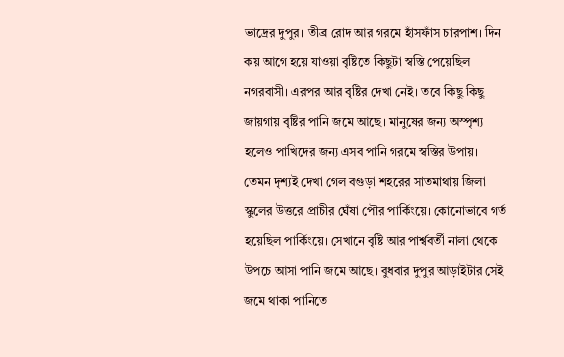ভাদ্রের দুপুর। তীব্র রোদ আর গরমে হাঁসফাঁস চারপাশ। দিন কয় আগে হয়ে যাওয়া বৃষ্টিতে কিছুটা স্বস্তি পেয়েছিল নগরবাসী। এরপর আর বৃষ্টির দেখা নেই। তবে কিছু কিছু জায়গায় বৃষ্টির পানি জমে আছে। মানুষের জন্য অস্পৃশ্য হলেও পাখিদের জন্য এসব পানি গরমে স্বস্তির উপায়।
তেমন দৃশ্যই দেখা গেল বগুড়া শহরের সাতমাথায় জিলা স্কুলের উত্তরে প্রাচীর ঘেঁষা পৌর পার্কিংয়ে। কোনোভাবে গর্ত হয়েছিল পার্কিংয়ে। সেখানে বৃষ্টি আর পার্শ্ববর্তী নালা থেকে উপচে আসা পানি জমে আছে। বুধবার দুপুর আড়াইটার সেই জমে থাকা পানিতে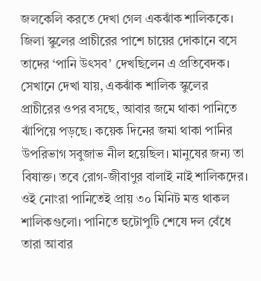জলকেলি করতে দেখা গেল একঝাঁক শালিককে।
জিলা স্কুলের প্রাচীরের পাশে চায়ের দোকানে বসে তাদের ‘পানি উৎসব’ দেখছিলেন এ প্রতিবেদক।
সেখানে দেখা যায়, একঝাঁক শালিক স্কুলের প্রাচীরের ওপর বসছে, আবার জমে থাকা পানিতে ঝাঁপিয়ে পড়ছে। কয়েক দিনের জমা থাকা পানির উপরিভাগ সবুজাভ নীল হয়েছিল। মানুষের জন্য তা বিষাক্ত। তবে রোগ-জীবাণুর বালাই নাই শালিকদের। ওই নোংরা পানিতেই প্রায় ৩০ মিনিট মত্ত থাকল শালিকগুলো। পানিতে হুটোপুটি শেষে দল বেঁধে তারা আবার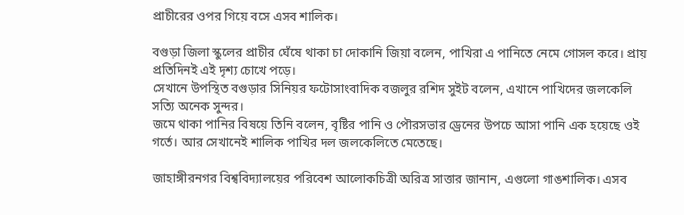প্রাচীরের ওপর গিয়ে বসে এসব শালিক।

বগুড়া জিলা স্কুলের প্রাচীর ঘেঁষে থাকা চা দোকানি জিয়া বলেন, পাখিরা এ পানিতে নেমে গোসল করে। প্রায় প্রতিদিনই এই দৃশ্য চোখে পড়ে।
সেখানে উপস্থিত বগুড়ার সিনিয়র ফটোসাংবাদিক বজলুর রশিদ সুইট বলেন, এখানে পাখিদের জলকেলি সত্যি অনেক সুন্দর।
জমে থাকা পানির বিষয়ে তিনি বলেন, বৃষ্টির পানি ও পৌরসভার ড্রেনের উপচে আসা পানি এক হয়েছে ওই গর্তে। আর সেখানেই শালিক পাখির দল জলকেলিতে মেতেছে।

জাহাঙ্গীরনগর বিশ্ববিদ্যালয়ের পরিবেশ আলোকচিত্রী অরিত্র সাত্তার জানান, এগুলো গাঙশালিক। এসব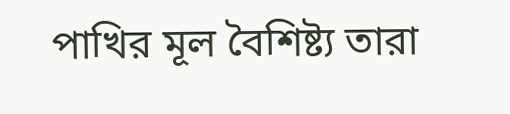পাখির মূল বৈশিষ্ট্য তারা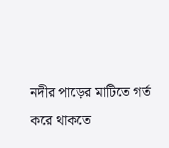নদীর পাড়ের মাটিতে গর্ত করে থাকতে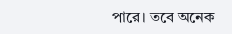পারে। তবে অনেক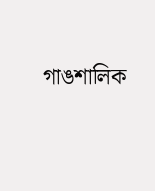গাঙশালিক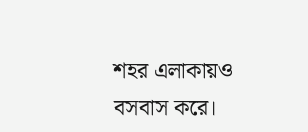শহর এলাকায়ও বসবাস করে।